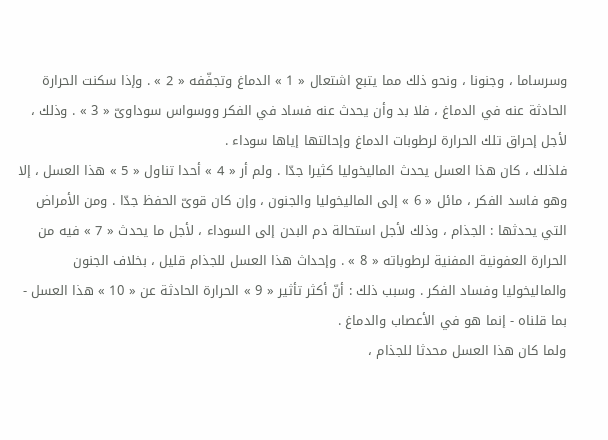وسرساما ، وجنونا ، ونحو ذلك مما يتبع اشتعال « 1 » الدماغ وتجفّفه « 2 » . وإذا سكنت الحرارة الحادثة عنه في الدماغ ، فلا بد وأن يحدث عنه فساد في الفكر ووسواس سوداوىّ « 3 » . وذلك ، لأجل إحراق تلك الحرارة لرطوبات الدماغ وإحالتها إياها سوداء .
فلذلك ، كان هذا العسل يحدث الماليخوليا كثيرا جدّا . ولم أر « 4 » أحدا تناول « 5 » هذا العسل ، إلا وهو فاسد الفكر ، مائل « 6 » إلى الماليخوليا والجنون ، وإن كان قوىّ الحفظ جدّا . ومن الأمراض التي يحدثها : الجذام ، وذلك لأجل استحالة دم البدن إلى السوداء ، لأجل ما يحدث « 7 » فيه من الحرارة العفونية المفنية لرطوباته « 8 » . وإحداث هذا العسل للجذام قليل ، بخلاف الجنون والماليخوليا وفساد الفكر . وسبب ذلك : أنّ أكثر تأثير « 9 » الحرارة الحادثة عن « 10 » هذا العسل - بما قلناه - إنما هو في الأعصاب والدماغ .
ولما كان هذا العسل محدثا للجذام ،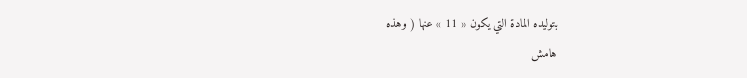بتوليده المادة التي يكون « 11 » عنها ( وهذه
هامش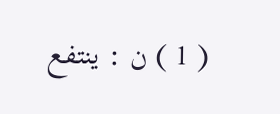( 1 ) ن : ينتفع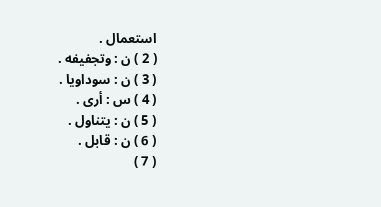استعمال .
( 2 ) ن : وتجفيفه .
( 3 ) ن : سوداويا .
( 4 ) س : أرى .
( 5 ) ن : يتناول .
( 6 ) ن : قابل .
( 7 )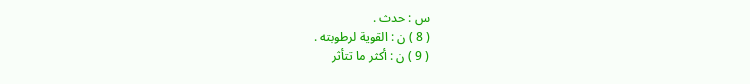س : حدث .
( 8 ) ن : القوية لرطوبته .
( 9 ) ن : أكثر ما تتأثر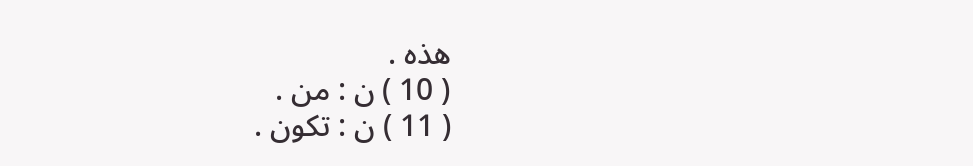هذه .
( 10 ) ن : من .
( 11 ) ن : تكون .